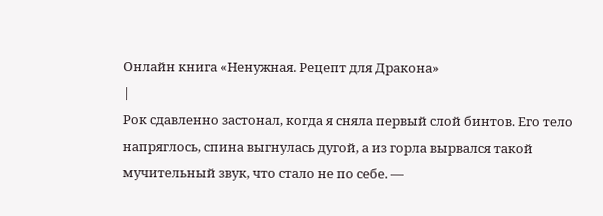Онлайн книга «Ненужная. Рецепт для Дракона»
|
Рок сдавленно застонал, когда я сняла первый слой бинтов. Его тело напряглось, спина выгнулась дугой, а из горла вырвался такой мучительный звук, что стало не по себе. —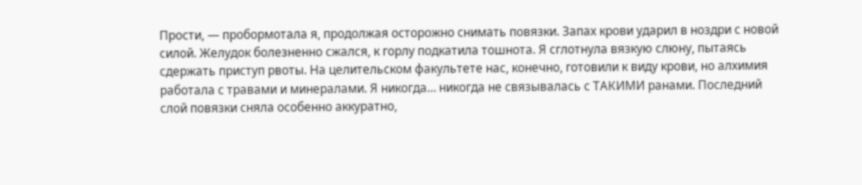Прости, — пробормотала я, продолжая осторожно снимать повязки. Запах крови ударил в ноздри с новой силой. Желудок болезненно сжался, к горлу подкатила тошнота. Я сглотнула вязкую слюну, пытаясь сдержать приступ рвоты. На целительском факультете нас, конечно, готовили к виду крови, но алхимия работала с травами и минералами. Я никогда… никогда не связывалась с ТАКИМИ ранами. Последний слой повязки сняла особенно аккуратно,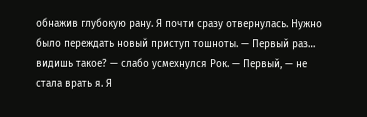обнажив глубокую рану. Я почти сразу отвернулась. Нужно было переждать новый приступ тошноты. — Первый раз… видишь такое? — слабо усмехнулся Рок. — Первый, — не стала врать я. Я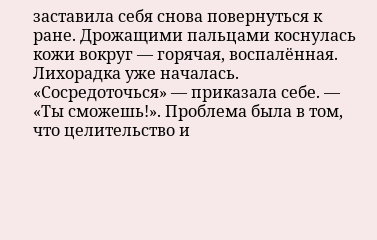заставила себя снова повернуться к ране. Дрожащими пальцами коснулась кожи вокруг — горячая, воспалённая. Лихорадка уже началась. «Сосредоточься» — приказала себе. — «Ты сможешь!». Проблема была в том, что целительство и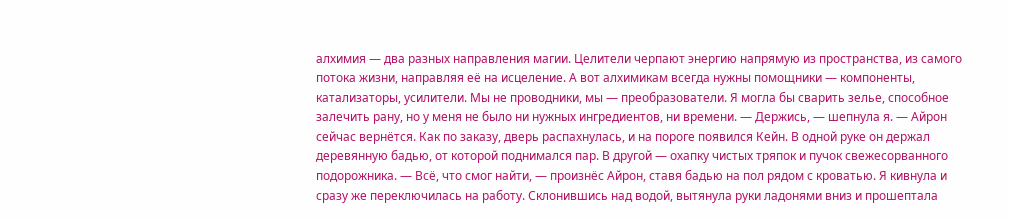алхимия — два разных направления магии. Целители черпают энергию напрямую из пространства, из самого потока жизни, направляя её на исцеление. А вот алхимикам всегда нужны помощники — компоненты, катализаторы, усилители. Мы не проводники, мы — преобразователи. Я могла бы сварить зелье, способное залечить рану, но у меня не было ни нужных ингредиентов, ни времени. — Держись, — шепнула я. — Айрон сейчас вернётся. Как по заказу, дверь распахнулась, и на пороге появился Кейн. В одной руке он держал деревянную бадью, от которой поднимался пар. В другой — охапку чистых тряпок и пучок свежесорванного подорожника. — Всё, что смог найти, — произнёс Айрон, ставя бадью на пол рядом с кроватью. Я кивнула и сразу же переключилась на работу. Склонившись над водой, вытянула руки ладонями вниз и прошептала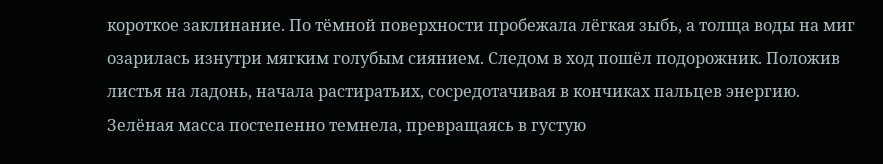короткое заклинание. По тёмной поверхности пробежала лёгкая зыбь, а толща воды на миг озарилась изнутри мягким голубым сиянием. Следом в ход пошёл подорожник. Положив листья на ладонь, начала растиратьих, сосредотачивая в кончиках пальцев энергию. Зелёная масса постепенно темнела, превращаясь в густую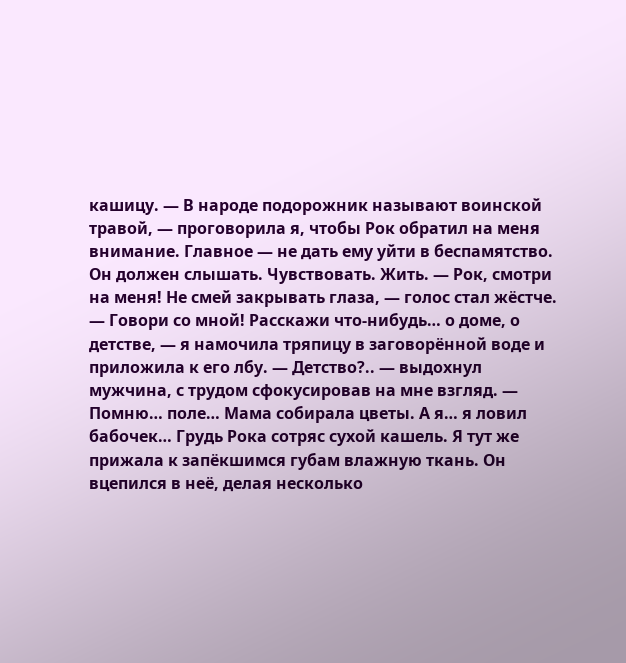кашицу. — В народе подорожник называют воинской травой, — проговорила я, чтобы Рок обратил на меня внимание. Главное — не дать ему уйти в беспамятство. Он должен слышать. Чувствовать. Жить. — Рок, смотри на меня! Не смей закрывать глаза, — голос стал жёстче. — Говори со мной! Расскажи что-нибудь… о доме, о детстве, — я намочила тряпицу в заговорённой воде и приложила к его лбу. — Детство?.. — выдохнул мужчина, с трудом сфокусировав на мне взгляд. — Помню… поле… Мама собирала цветы. А я… я ловил бабочек… Грудь Рока сотряс сухой кашель. Я тут же прижала к запёкшимся губам влажную ткань. Он вцепился в неё, делая несколько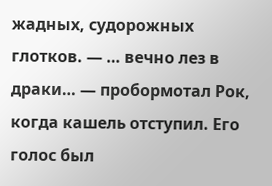жадных, судорожных глотков. — … вечно лез в драки… — пробормотал Рок, когда кашель отступил. Его голос был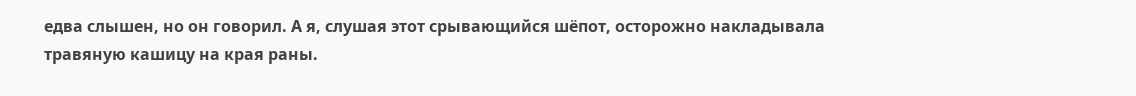едва слышен, но он говорил. А я, слушая этот срывающийся шёпот, осторожно накладывала травяную кашицу на края раны.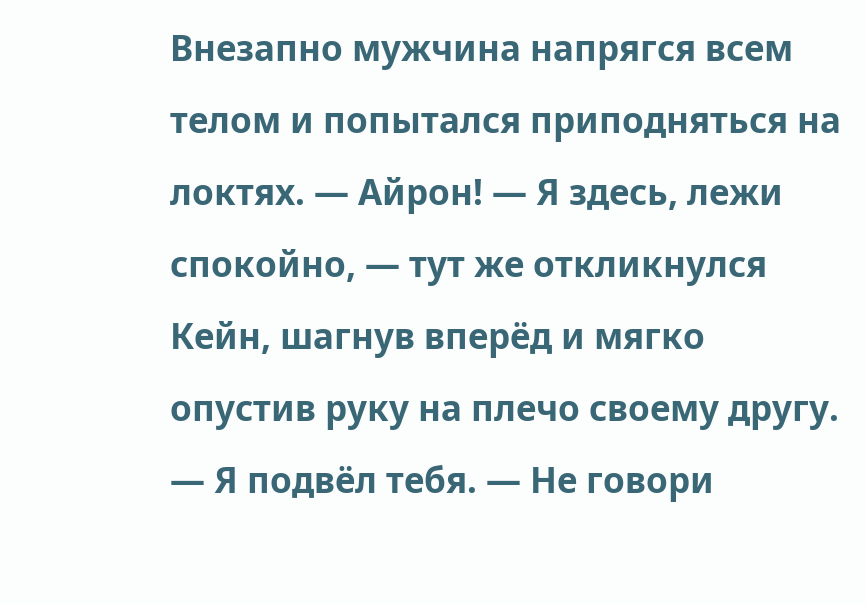Внезапно мужчина напрягся всем телом и попытался приподняться на локтях. — Айрон! — Я здесь, лежи спокойно, — тут же откликнулся Кейн, шагнув вперёд и мягко опустив руку на плечо своему другу. — Я подвёл тебя. — Не говори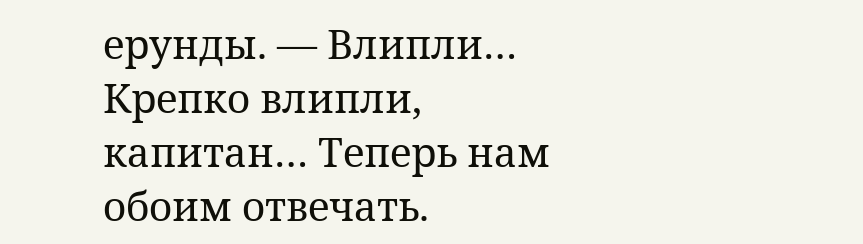ерунды. — Влипли… Крепко влипли, капитан… Теперь нам обоим отвечать.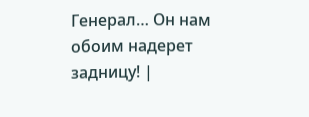Генерал… Он нам обоим надерет задницу! |